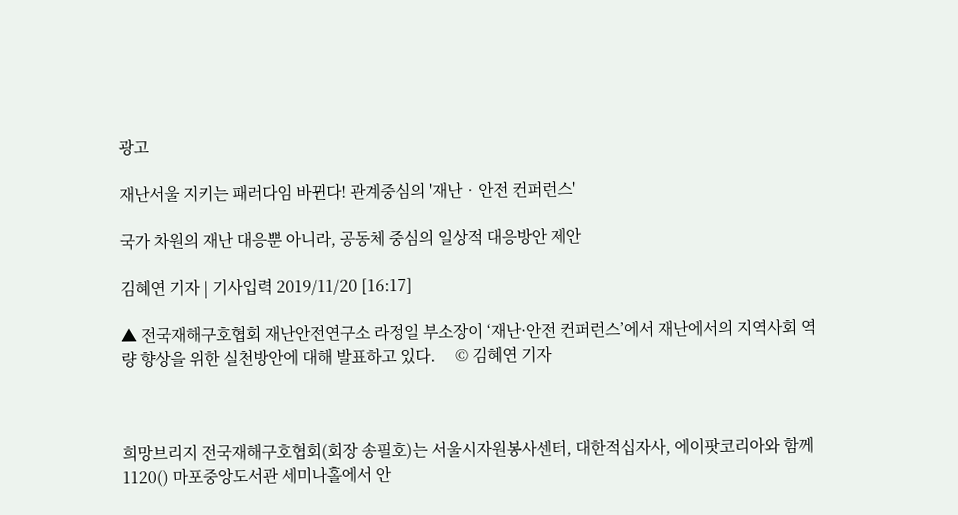광고

재난서울 지키는 패러다임 바뀐다! 관계중심의 '재난‧안전 컨퍼런스'

국가 차원의 재난 대응뿐 아니라, 공동체 중심의 일상적 대응방안 제안

김혜연 기자 | 기사입력 2019/11/20 [16:17]

▲ 전국재해구호협회 재난안전연구소 라정일 부소장이 ‘재난·안전 컨퍼런스’에서 재난에서의 지역사회 역량 향상을 위한 실천방안에 대해 발표하고 있다.     © 김혜연 기자



희망브리지 전국재해구호협회(회장 송필호)는 서울시자원봉사센터, 대한적십자사, 에이팟코리아와 함께 1120() 마포중앙도서관 세미나홀에서 안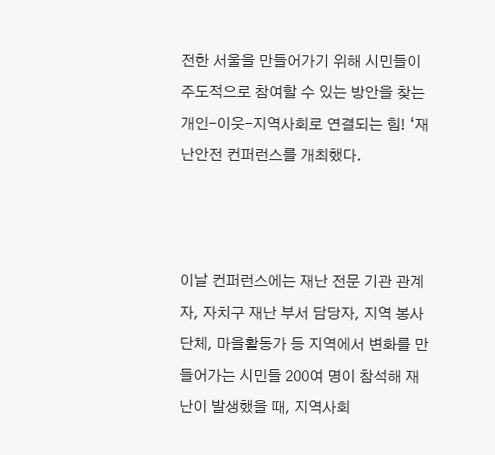전한 서울을 만들어가기 위해 시민들이 주도적으로 참여할 수 있는 방안을 찾는 개인-이웃-지역사회로 연결되는 힘! ‘재난안전 컨퍼런스를 개최했다.



이날 컨퍼런스에는 재난 전문 기관 관계자, 자치구 재난 부서 담당자, 지역 봉사단체, 마을활동가 등 지역에서 변화를 만들어가는 시민들 200여 명이 참석해 재난이 발생했을 때, 지역사회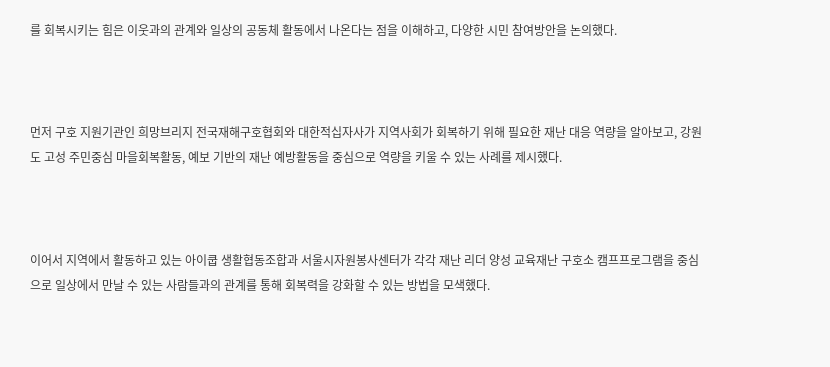를 회복시키는 힘은 이웃과의 관계와 일상의 공동체 활동에서 나온다는 점을 이해하고, 다양한 시민 참여방안을 논의했다.



먼저 구호 지원기관인 희망브리지 전국재해구호협회와 대한적십자사가 지역사회가 회복하기 위해 필요한 재난 대응 역량을 알아보고, 강원도 고성 주민중심 마을회복활동, 예보 기반의 재난 예방활동을 중심으로 역량을 키울 수 있는 사례를 제시했다.



이어서 지역에서 활동하고 있는 아이쿱 생활협동조합과 서울시자원봉사센터가 각각 재난 리더 양성 교육재난 구호소 캠프프로그램을 중심으로 일상에서 만날 수 있는 사람들과의 관계를 통해 회복력을 강화할 수 있는 방법을 모색했다.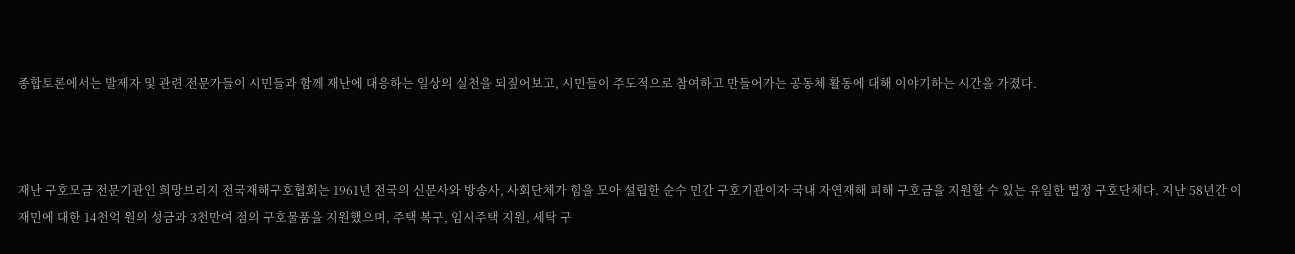종합토론에서는 발제자 및 관련 전문가들이 시민들과 함께 재난에 대응하는 일상의 실천을 되짚어보고, 시민들이 주도적으로 참여하고 만들어가는 공동체 활동에 대해 이야기하는 시간을 가졌다.



재난 구호모금 전문기관인 희망브리지 전국재해구호협회는 1961년 전국의 신문사와 방송사, 사회단체가 힘을 모아 설립한 순수 민간 구호기관이자 국내 자연재해 피해 구호금을 지원할 수 있는 유일한 법정 구호단체다. 지난 58년간 이재민에 대한 14천억 원의 성금과 3천만여 점의 구호물품을 지원했으며, 주택 복구, 임시주택 지원, 세탁 구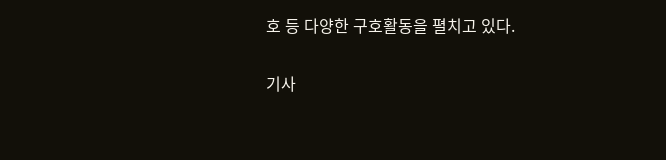호 등 다양한 구호활동을 펼치고 있다.

기사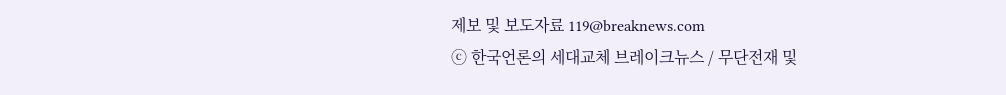제보 및 보도자료 119@breaknews.com
ⓒ 한국언론의 세대교체 브레이크뉴스 / 무단전재 및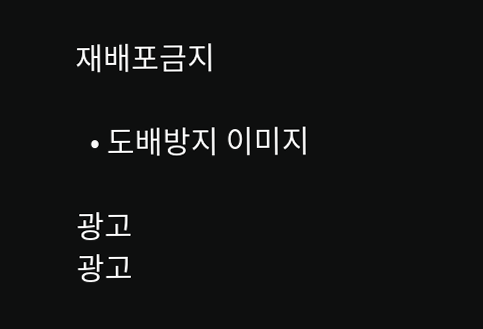재배포금지

  • 도배방지 이미지

광고
광고